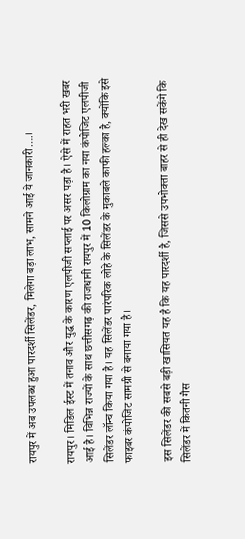रायपुर में अब उपलब्ध हुआ पारदर्शी सिलेंडर, मिलेगा बड़ा लाभ, सामने आई ये जानकारी….।

रायपुर। मिडिल ईस्ट में तनाव और युद्ध के कारण एलपीजी सप्लाई पर असर पड़ा है। ऐसे में राहत भरी खबर आई है। विभिन्न राज्यों के साथ छत्तीसगढ़ की राजधानी रायपुर में 10 किलोग्राम का नया कंपोजिट एलपीजी सिलेंडर लॉन्च किया गया है। यह सिलेंडर पारंपरिक लोहे के सिलेंडर के मुकाबले काफी हल्का है, क्योंकि इसे फाइबर कंपोजिट सामग्री से बनाया गया है।

इस सिलेंडर की सबसे बड़ी खासियत यह है कि यह पारदर्शी है, जिससे उपभोक्ता बाहर से ही देख सकेंगे कि सिलेंडर में कितनी गैस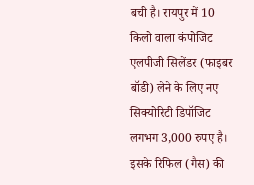बची है। रायपुर में 10 किलो वाला कंपोजिट एलपीजी सिलेंडर (फाइबर बॉडी) लेने के लिए नए सिक्योरिटी डिपॉजिट लगभग 3,000 रुपए है। इसके रिफिल (गैस) की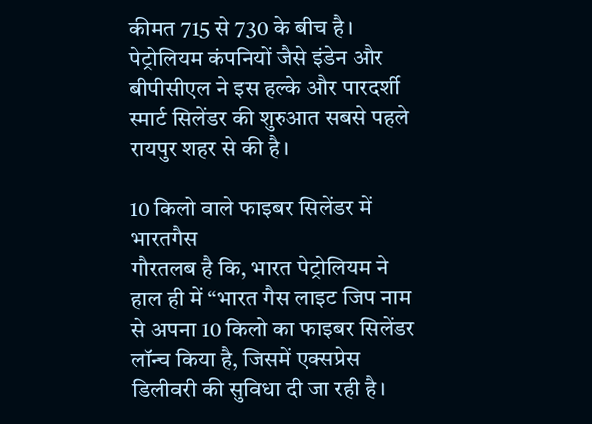कीमत 715 से 730 के बीच है। पेट्रोलियम कंपनियों जैसे इंडेन और बीपीसीएल ने इस हल्के और पारदर्शी स्मार्ट सिलेंडर की शुरुआत सबसे पहले रायपुर शहर से की है।

10 किलो वाले फाइबर सिलेंडर में भारतगैस
गौरतलब है कि, भारत पेट्रोलियम ने हाल ही में “भारत गैस लाइट जिप नाम से अपना 10 किलो का फाइबर सिलेंडर लॉन्च किया है, जिसमें एक्सप्रेस डिलीवरी की सुविधा दी जा रही है।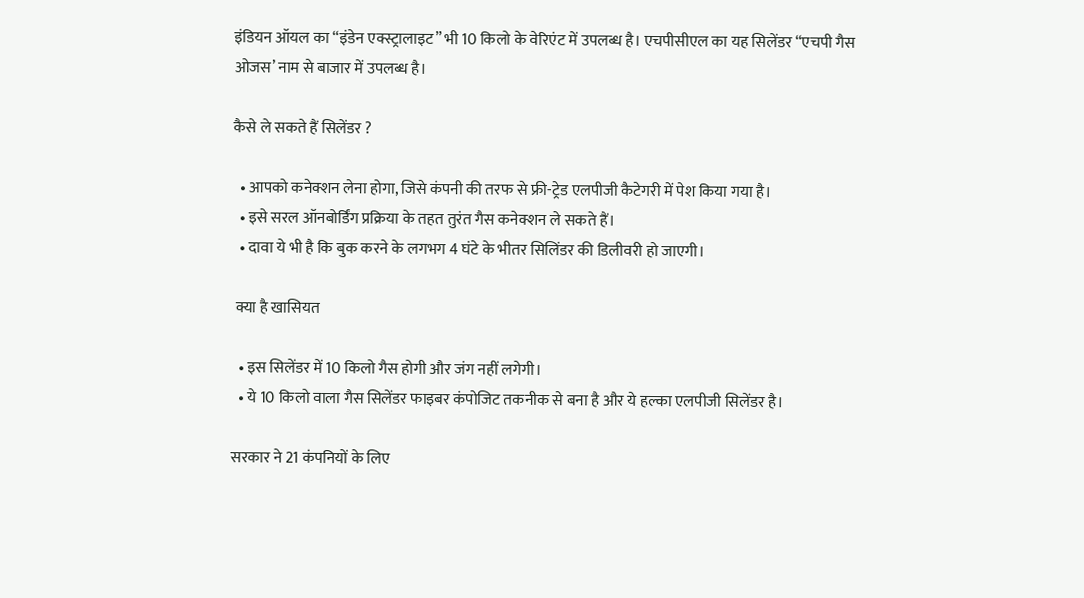इंडियन ऑयल का “इंडेन एक्स्ट्रालाइट” भी 10 किलो के वेरिएंट में उपलब्ध है। एचपीसीएल का यह सिलेंडर “एचपी गैस ओजस’ नाम से बाजार में उपलब्ध है।

कैसे ले सकते हैं सिलेंडर ?

  • आपको कनेक्शन लेना होगा, जिसे कंपनी की तरफ से फ्री-ट्रेड एलपीजी कैटेगरी में पेश किया गया है।
  • इसे सरल ऑनबोर्डिंग प्रक्रिया के तहत तुरंत गैस कनेक्शन ले सकते हैं।
  • दावा ये भी है कि बुक करने के लगभग 4 घंटे के भीतर सिलिंडर की डिलीवरी हो जाएगी।

 क्या है खासियत

  • इस सिलेंडर में 10 किलो गैस होगी और जंग नहीं लगेगी।
  • ये 10 किलो वाला गैस सिलेंडर फाइबर कंपोजिट तकनीक से बना है और ये हल्का एलपीजी सिलेंडर है।

सरकार ने 21 कंपनियों के लिए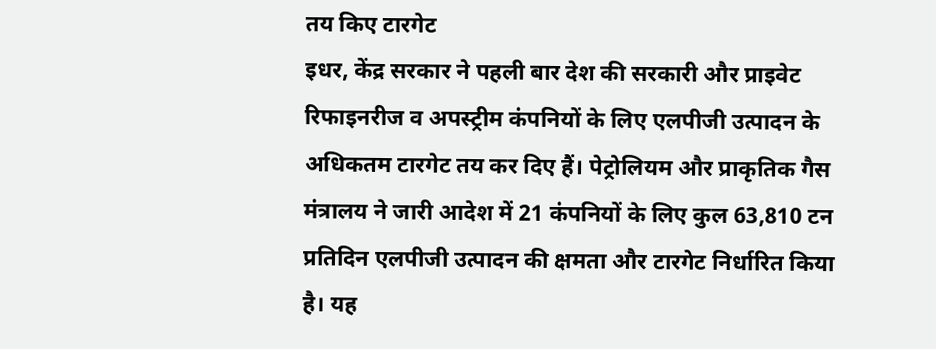तय किए टारगेट
इधर, केंद्र सरकार ने पहली बार देश की सरकारी और प्राइवेट रिफाइनरीज व अपस्ट्रीम कंपनियों के लिए एलपीजी उत्पादन के अधिकतम टारगेट तय कर दिए हैं। पेट्रोलियम और प्राकृतिक गैस मंत्रालय ने जारी आदेश में 21 कंपनियों के लिए कुल 63,810 टन प्रतिदिन एलपीजी उत्पादन की क्षमता और टारगेट निर्धारित किया है। यह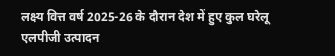लक्ष्य वित्त वर्ष 2025-26 के दौरान देश में हुए कुल घरेलू एलपीजी उत्पादन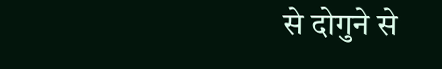से दोगुने से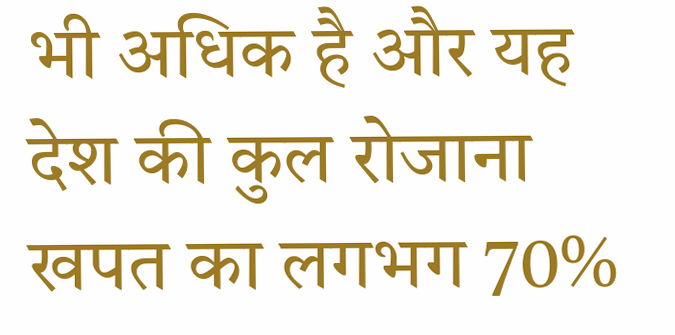भी अधिक है और यह देश की कुल रोजाना खपत का लगभग 70%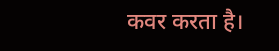कवर करता है।